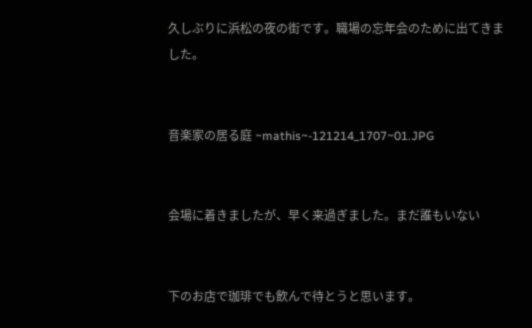久しぶりに浜松の夜の街です。職場の忘年会のために出てきました。


音楽家の居る庭 ~mathis~-121214_1707~01.JPG


会場に着きましたが、早く来過ぎました。まだ誰もいない


下のお店で珈琲でも飲んで待とうと思います。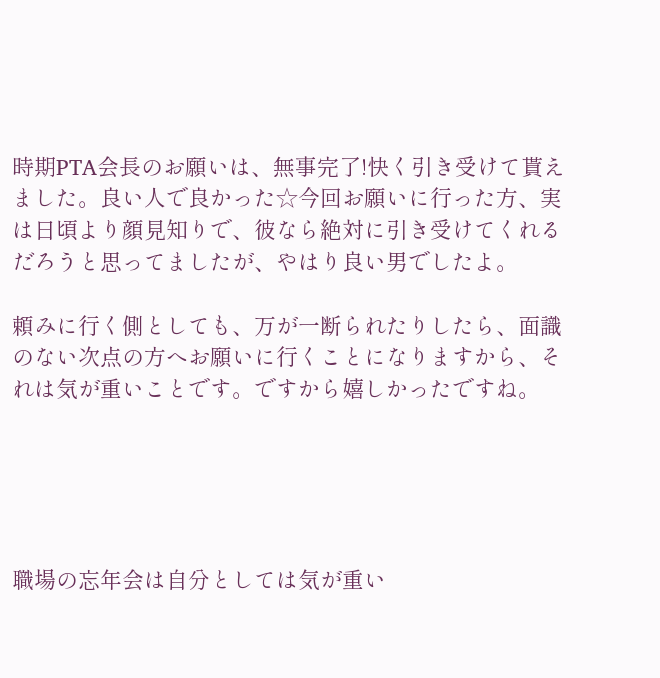時期PTA会長のお願いは、無事完了!快く引き受けて貰えました。良い人で良かった☆今回お願いに行った方、実は日頃より顔見知りで、彼なら絶対に引き受けてくれるだろうと思ってましたが、やはり良い男でしたよ。

頼みに行く側としても、万が一断られたりしたら、面識のない次点の方へお願いに行くことになりますから、それは気が重いことです。ですから嬉しかったですね。





職場の忘年会は自分としては気が重い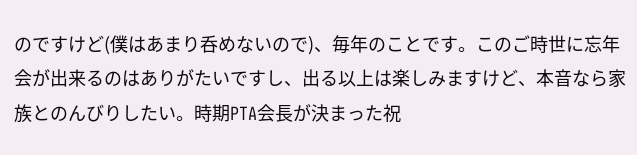のですけど(僕はあまり呑めないので)、毎年のことです。このご時世に忘年会が出来るのはありがたいですし、出る以上は楽しみますけど、本音なら家族とのんびりしたい。時期PTA会長が決まった祝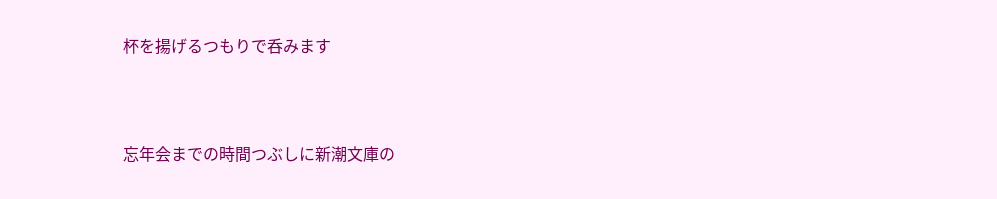杯を揚げるつもりで呑みます



忘年会までの時間つぶしに新潮文庫の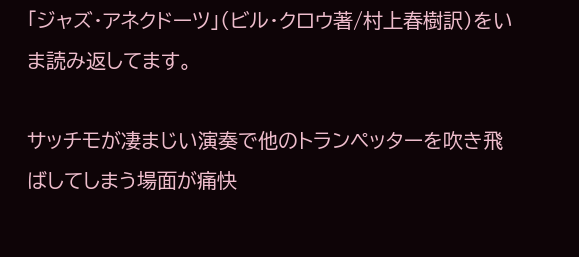「ジャズ・アネクドーツ」(ビル・クロウ著/村上春樹訳)をいま読み返してます。

サッチモが凄まじい演奏で他のトランペッターを吹き飛ばしてしまう場面が痛快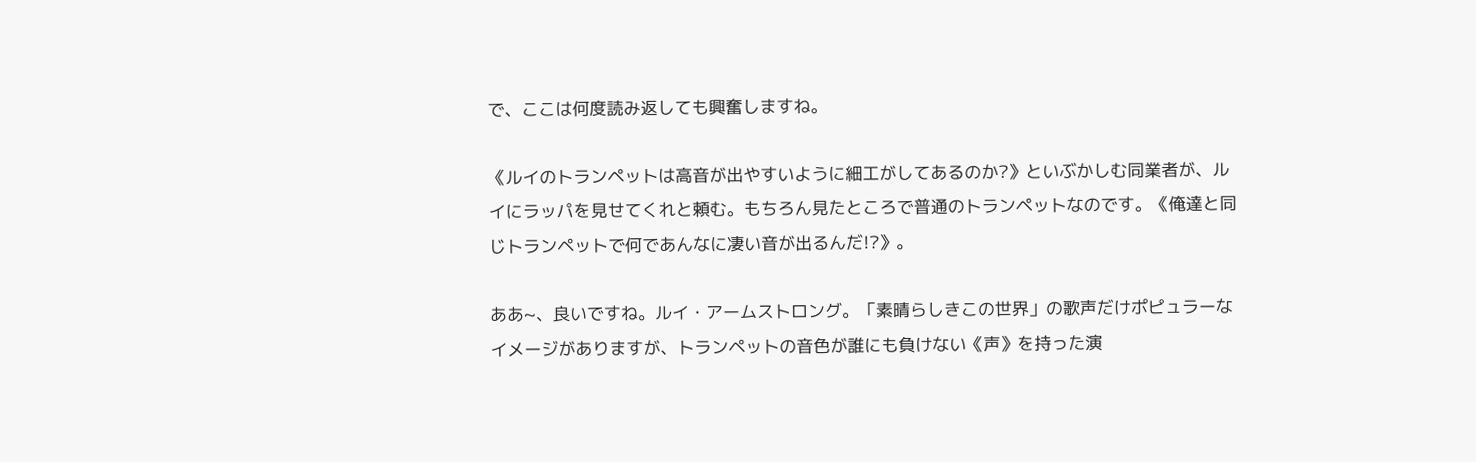で、ここは何度読み返しても興奮しますね。

《ルイのトランペットは高音が出やすいように細工がしてあるのか?》といぶかしむ同業者が、ルイにラッパを見せてくれと頼む。もちろん見たところで普通のトランペットなのです。《俺達と同じトランペットで何であんなに凄い音が出るんだ!?》。

ああ~、良いですね。ルイ・アームストロング。「素晴らしきこの世界」の歌声だけポピュラーなイメージがありますが、トランペットの音色が誰にも負けない《声》を持った演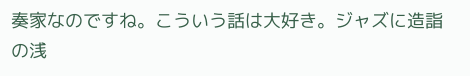奏家なのですね。こういう話は大好き。ジャズに造詣の浅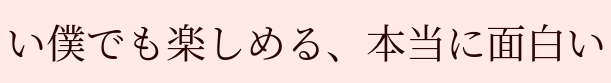い僕でも楽しめる、本当に面白い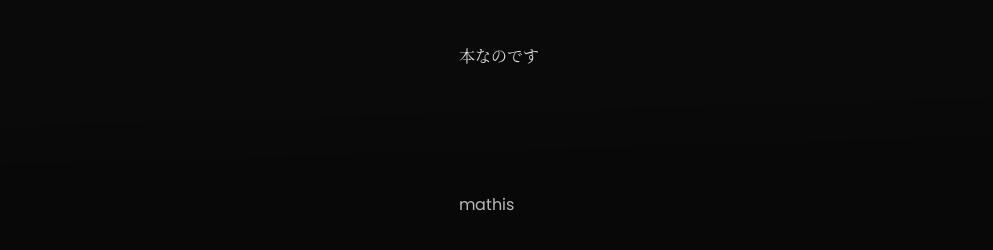本なのです






mathis